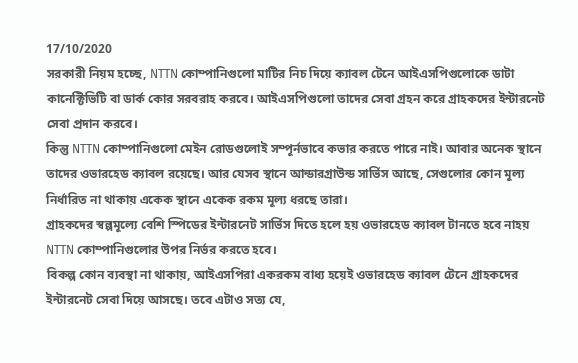17/10/2020
সরকারী নিয়ম হচ্ছে, NTTN কোম্পানিগুলো মাটির নিচ দিয়ে ক্যাবল টেনে আইএসপিগুলোকে ডাটা কানেক্টিভিটি বা ডার্ক কোর সরবরাহ করবে। আইএসপিগুলো তাদের সেবা গ্রহন করে গ্রাহকদের ইন্টারনেট সেবা প্রদান করবে।
কিন্তু NTTN কোম্পানিগুলো মেইন রোডগুলোই সম্পূর্নভাবে কভার করতে পারে নাই। আবার অনেক স্থানে তাদের ওভারহেড ক্যাবল রয়েছে। আর যেসব স্থানে আন্ডারগ্রাউন্ড সার্ভিস আছে, সেগুলোর কোন মূল্য নির্ধারিত না থাকায় একেক স্থানে একেক রকম মূল্য ধরছে তারা।
গ্রাহকদের স্বল্পমূল্যে বেশি স্পিডের ইন্টারনেট সার্ভিস দিতে হলে হয় ওভারহেড ক্যাবল টানতে হবে নাহয় NTTN কোম্পানিগুলোর উপর নির্ভর করতে হবে।
বিকল্প কোন ব্যবস্থা না থাকায়, আইএসপিরা একরকম বাধ্য হয়েই ওভারহেড ক্যাবল টেনে গ্রাহকদের ইন্টারনেট সেবা দিয়ে আসছে। তবে এটাও সত্য যে,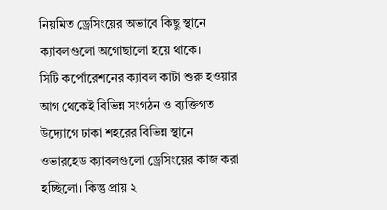নিয়মিত ড্রেসিংয়ের অভাবে কিছু স্থানে ক্যাবলগুলো অগোছালো হয়ে থাকে।
সিটি কর্পোরেশনের ক্যাবল কাটা শুরু হওয়ার আগ থেকেই বিভিন্ন সংগঠন ও ব্যক্তিগত উদ্যোগে ঢাকা শহরের বিভিন্ন স্থানে ওভারহেড ক্যাবলগুলো ড্রেসিংয়ের কাজ করা হচ্ছিলো। কিন্তু প্রায় ২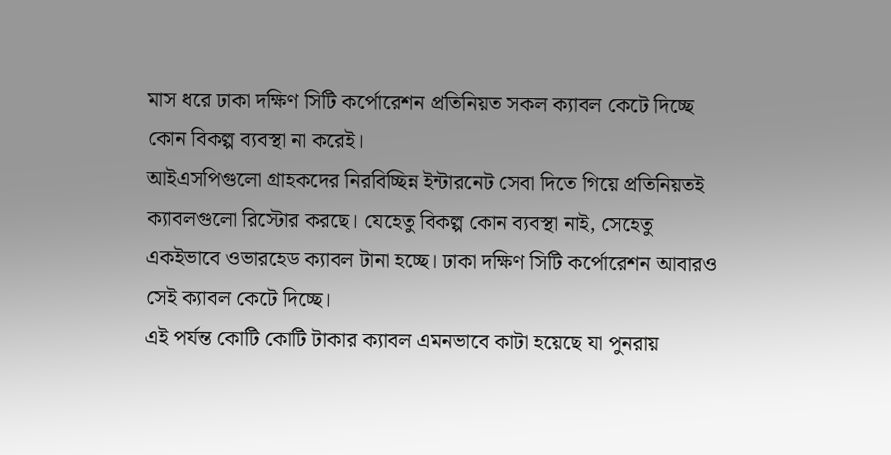মাস ধরে ঢাকা দক্ষিণ সিটি কর্পোরেশন প্রতিনিয়ত সকল ক্যাবল কেটে দিচ্ছে কোন বিকল্প ব্যবস্থা না করেই।
আইএসপিগুলো গ্রাহকদের নিরবিচ্ছিন্ন ইন্টারনেট সেবা দিতে গিয়ে প্রতিনিয়তই ক্যাবলগুলো রিস্টোর করছে। যেহেতু বিকল্প কোন ব্যবস্থা নাই, সেহেতু একইভাবে ওভারহেড ক্যাবল টানা হচ্ছে। ঢাকা দক্ষিণ সিটি কর্পোরেশন আবারও সেই ক্যাবল কেটে দিচ্ছে।
এই পর্যন্ত কোটি কোটি টাকার ক্যাবল এমনভাবে কাটা হয়েছে যা পুনরায়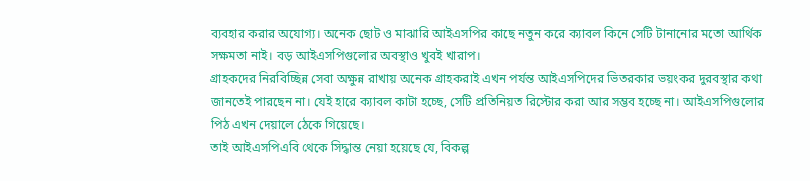ব্যবহার করার অযোগ্য। অনেক ছোট ও মাঝারি আইএসপির কাছে নতুন করে ক্যাবল কিনে সেটি টানানোর মতো আর্থিক সক্ষমতা নাই। বড় আইএসপিগুলোর অবস্থাও খুবই খারাপ।
গ্রাহকদের নিরবিচ্ছিন্ন সেবা অক্ষুন্ন রাখায় অনেক গ্রাহকরাই এখন পর্যন্ত আইএসপিদের ভিতরকার ভয়ংকর দুরবস্থার কথা জানতেই পারছেন না। যেই হারে ক্যাবল কাটা হচ্ছে, সেটি প্রতিনিয়ত রিস্টোর করা আর সম্ভব হচ্ছে না। আইএসপিগুলোর পিঠ এখন দেয়ালে ঠেকে গিয়েছে।
তাই আইএসপিএবি থেকে সিদ্ধান্ত নেয়া হয়েছে যে, বিকল্প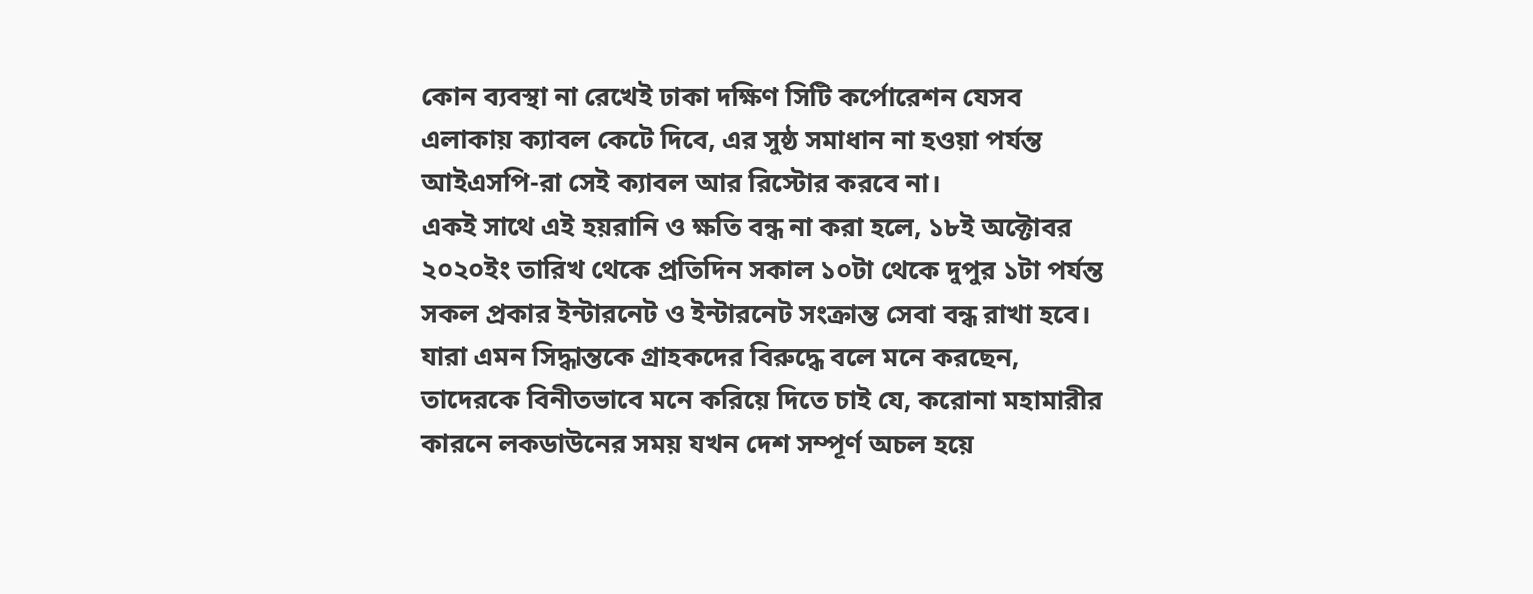কোন ব্যবস্থা না রেখেই ঢাকা দক্ষিণ সিটি কর্পোরেশন যেসব এলাকায় ক্যাবল কেটে দিবে, এর সুষ্ঠ সমাধান না হওয়া পর্যন্ত আইএসপি-রা সেই ক্যাবল আর রিস্টোর করবে না।
একই সাথে এই হয়রানি ও ক্ষতি বন্ধ না করা হলে, ১৮ই অক্টোবর ২০২০ইং তারিখ থেকে প্রতিদিন সকাল ১০টা থেকে দুপুর ১টা পর্যন্ত সকল প্রকার ইন্টারনেট ও ইন্টারনেট সংক্রান্ত সেবা বন্ধ রাখা হবে।
যারা এমন সিদ্ধান্তকে গ্রাহকদের বিরুদ্ধে বলে মনে করছেন, তাদেরকে বিনীতভাবে মনে করিয়ে দিতে চাই যে, করোনা মহামারীর কারনে লকডাউনের সময় যখন দেশ সম্পূর্ণ অচল হয়ে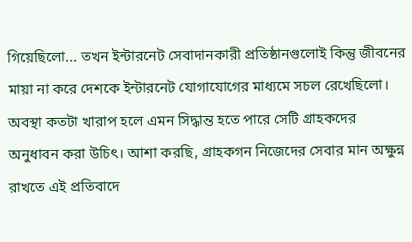গিয়েছিলো... তখন ইন্টারনেট সেবাদানকারী প্রতিষ্ঠানগুলোই কিন্তু জীবনের মায়া না করে দেশকে ইন্টারনেট যোগাযোগের মাধ্যমে সচল রেখেছিলো।
অবস্থা কতটা খারাপ হলে এমন সিদ্ধান্ত হতে পারে সেটি গ্রাহকদের অনুধাবন করা উচিৎ। আশা করছি, গ্রাহকগন নিজেদের সেবার মান অক্ষুন্ন রাখতে এই প্রতিবাদে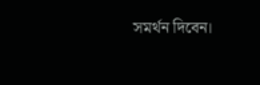সমর্থন দিবেন।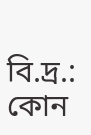বি.দ্র.: কোন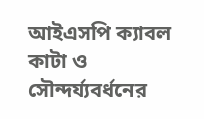আইএসপি ক্যাবল কাটা ও সৌন্দর্য্যবর্ধনের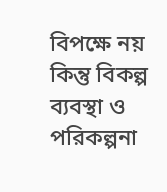বিপক্ষে নয় কিন্তু বিকল্প ব্যবস্থা ও পরিকল্পনা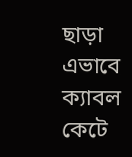ছাড়া এভাবে ক্যাবল কেটে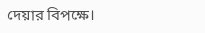দেয়ার বিপক্ষে।